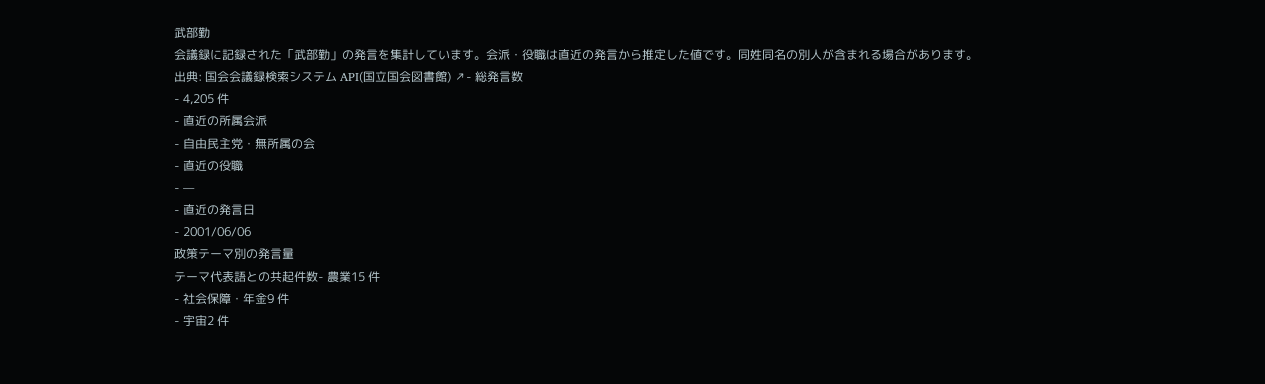武部勤
会議録に記録された「武部勤」の発言を集計しています。会派・役職は直近の発言から推定した値です。同姓同名の別人が含まれる場合があります。
出典: 国会会議録検索システム API(国立国会図書館) ↗- 総発言数
- 4,205 件
- 直近の所属会派
- 自由民主党・無所属の会
- 直近の役職
- —
- 直近の発言日
- 2001/06/06
政策テーマ別の発言量
テーマ代表語との共起件数- 農業15 件
- 社会保障・年金9 件
- 宇宙2 件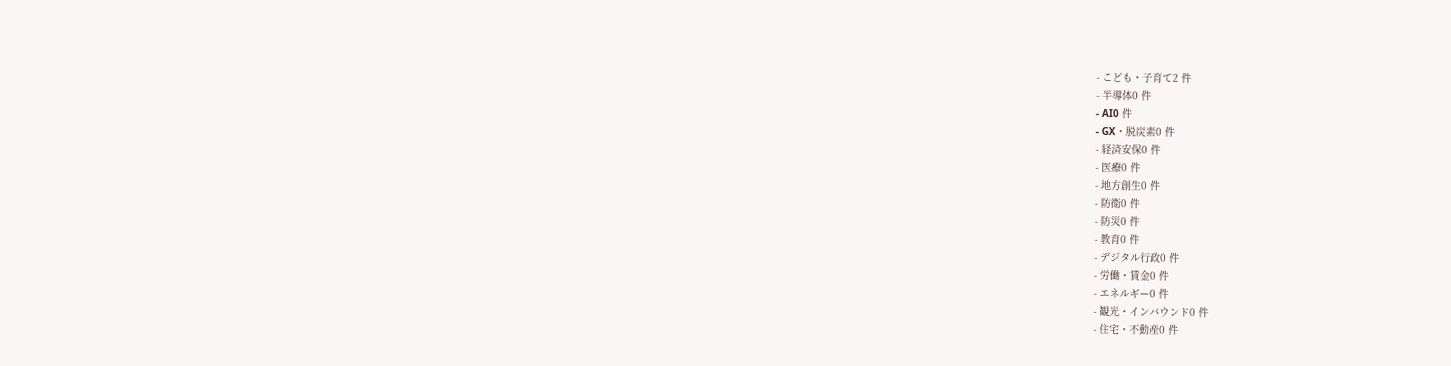- こども・子育て2 件
- 半導体0 件
- AI0 件
- GX・脱炭素0 件
- 経済安保0 件
- 医療0 件
- 地方創生0 件
- 防衛0 件
- 防災0 件
- 教育0 件
- デジタル行政0 件
- 労働・賃金0 件
- エネルギー0 件
- 観光・インバウンド0 件
- 住宅・不動産0 件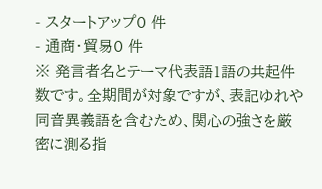- スタートアップ0 件
- 通商・貿易0 件
※ 発言者名とテーマ代表語1語の共起件数です。全期間が対象ですが、表記ゆれや 同音異義語を含むため、関心の強さを厳密に測る指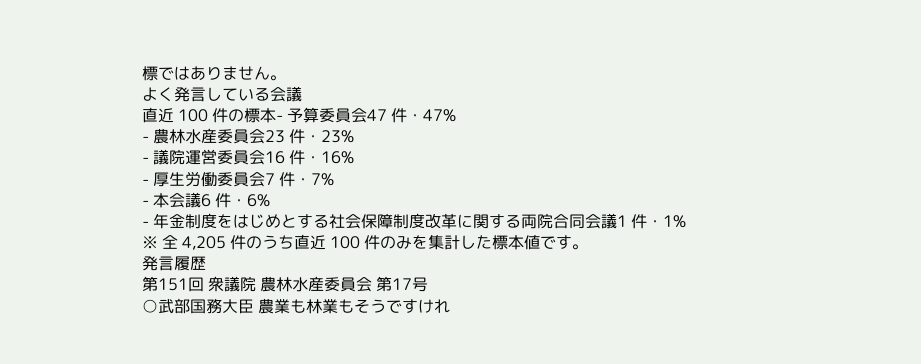標ではありません。
よく発言している会議
直近 100 件の標本- 予算委員会47 件・47%
- 農林水産委員会23 件・23%
- 議院運営委員会16 件・16%
- 厚生労働委員会7 件・7%
- 本会議6 件・6%
- 年金制度をはじめとする社会保障制度改革に関する両院合同会議1 件・1%
※ 全 4,205 件のうち直近 100 件のみを集計した標本値です。
発言履歴
第151回 衆議院 農林水産委員会 第17号
○武部国務大臣 農業も林業もそうですけれ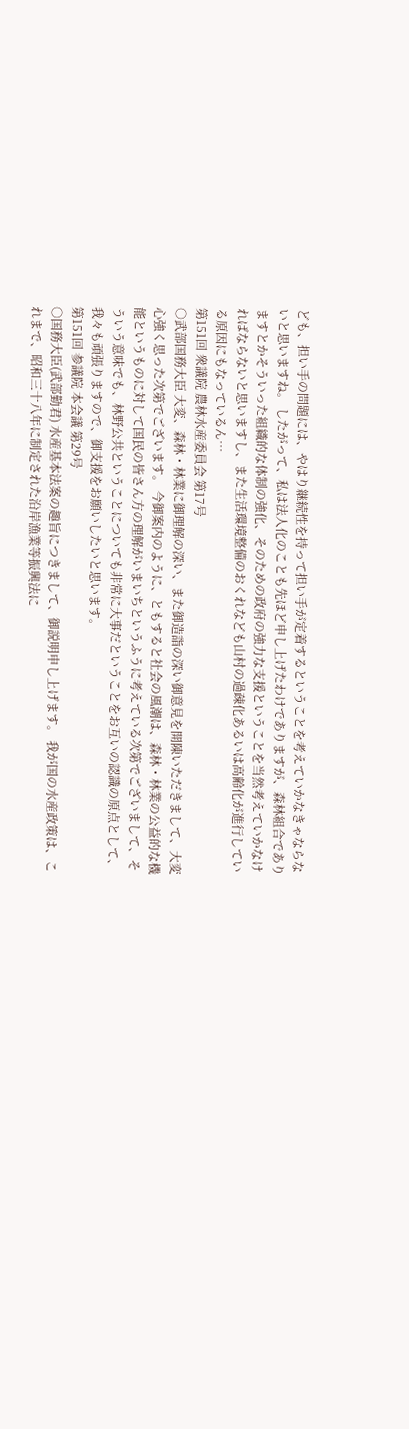ども、担い手の問題には、やはり継続性を持って担い手が定着するということを考えていかなきゃならないと思いますね。 したがって、私は法人化のことも先ほど申し上げたわけでありますが、森林組合でありますとかそういった組織的な体制の強化、そのための政府の強力な支援ということを当然考えていかなければならないと思いますし、また生活環境整備のおくれなども山村の過疎化あるいは高齢化が進行している原因にもなっているん…
第151回 衆議院 農林水産委員会 第17号
○武部国務大臣 大変、森林・林業に御理解の深い、また御造詣の深い御意見を開陳いただきまして、大変心強く思った次第でございます。 今御案内のように、ともすると社会の風潮は、森林・林業の公益的な機能というものに対して国民の皆さん方の理解がいまいちというふうに考えている次第でございまして、そういう意味でも、林野公共ということについても非常に大事だということをお互いの認識の原点として、我々も頑張りますので、御支援をお願いしたいと思います。
第151回 参議院 本会議 第29号
○国務大臣(武部勤君) 水産基本法案の趣旨につきまして、御説明申し上げます。 我が国の水産政策は、これまで、昭和三十八年に制定された沿岸漁業等振興法に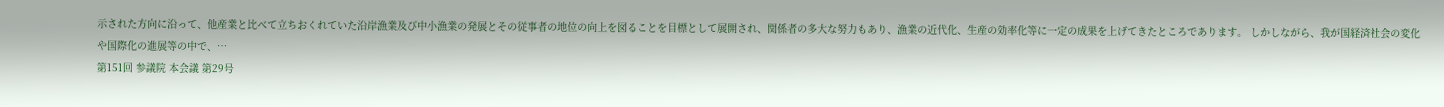示された方向に沿って、他産業と比べて立ちおくれていた沿岸漁業及び中小漁業の発展とその従事者の地位の向上を図ることを目標として展開され、関係者の多大な努力もあり、漁業の近代化、生産の効率化等に一定の成果を上げてきたところであります。 しかしながら、我が国経済社会の変化や国際化の進展等の中で、…
第151回 参議院 本会議 第29号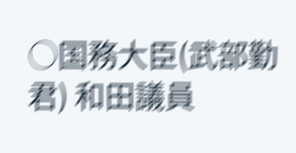○国務大臣(武部勤君) 和田議員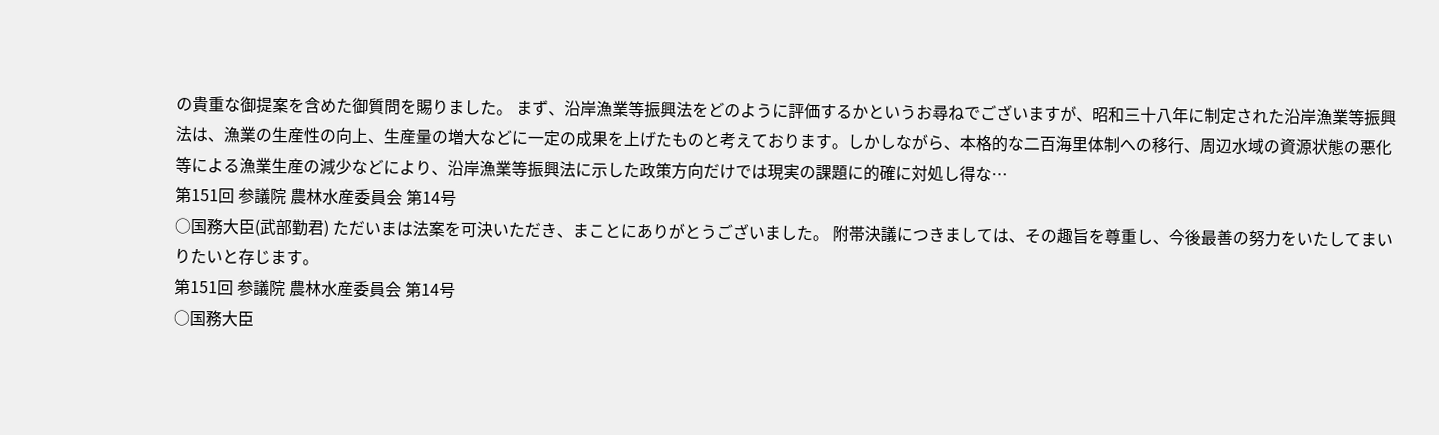の貴重な御提案を含めた御質問を賜りました。 まず、沿岸漁業等振興法をどのように評価するかというお尋ねでございますが、昭和三十八年に制定された沿岸漁業等振興法は、漁業の生産性の向上、生産量の増大などに一定の成果を上げたものと考えております。しかしながら、本格的な二百海里体制への移行、周辺水域の資源状態の悪化等による漁業生産の減少などにより、沿岸漁業等振興法に示した政策方向だけでは現実の課題に的確に対処し得な…
第151回 参議院 農林水産委員会 第14号
○国務大臣(武部勤君) ただいまは法案を可決いただき、まことにありがとうございました。 附帯決議につきましては、その趣旨を尊重し、今後最善の努力をいたしてまいりたいと存じます。
第151回 参議院 農林水産委員会 第14号
○国務大臣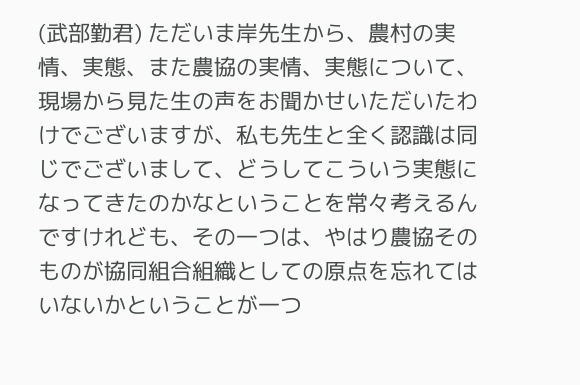(武部勤君) ただいま岸先生から、農村の実情、実態、また農協の実情、実態について、現場から見た生の声をお聞かせいただいたわけでございますが、私も先生と全く認識は同じでございまして、どうしてこういう実態になってきたのかなということを常々考えるんですけれども、その一つは、やはり農協そのものが協同組合組織としての原点を忘れてはいないかということが一つ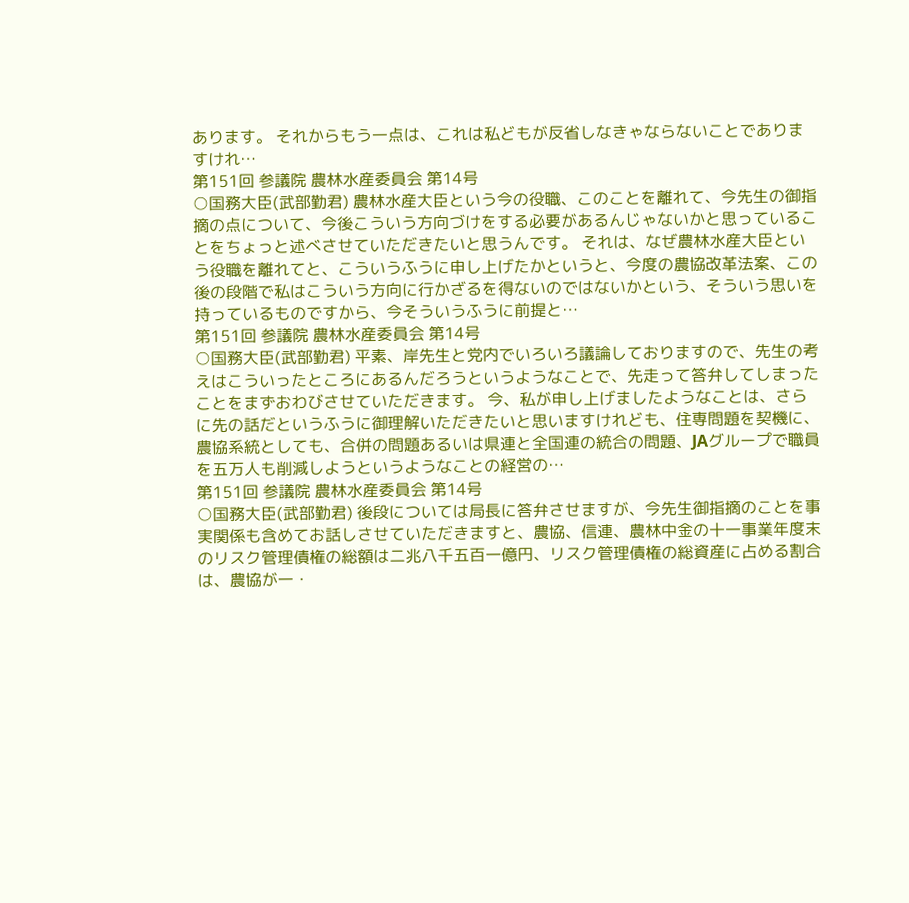あります。 それからもう一点は、これは私どもが反省しなきゃならないことでありますけれ…
第151回 参議院 農林水産委員会 第14号
○国務大臣(武部勤君) 農林水産大臣という今の役職、このことを離れて、今先生の御指摘の点について、今後こういう方向づけをする必要があるんじゃないかと思っていることをちょっと述べさせていただきたいと思うんです。 それは、なぜ農林水産大臣という役職を離れてと、こういうふうに申し上げたかというと、今度の農協改革法案、この後の段階で私はこういう方向に行かざるを得ないのではないかという、そういう思いを持っているものですから、今そういうふうに前提と…
第151回 参議院 農林水産委員会 第14号
○国務大臣(武部勤君) 平素、岸先生と党内でいろいろ議論しておりますので、先生の考えはこういったところにあるんだろうというようなことで、先走って答弁してしまったことをまずおわびさせていただきます。 今、私が申し上げましたようなことは、さらに先の話だというふうに御理解いただきたいと思いますけれども、住専問題を契機に、農協系統としても、合併の問題あるいは県連と全国連の統合の問題、JAグループで職員を五万人も削減しようというようなことの経営の…
第151回 参議院 農林水産委員会 第14号
○国務大臣(武部勤君) 後段については局長に答弁させますが、今先生御指摘のことを事実関係も含めてお話しさせていただきますと、農協、信連、農林中金の十一事業年度末のリスク管理債権の総額は二兆八千五百一億円、リスク管理債権の総資産に占める割合は、農協が一・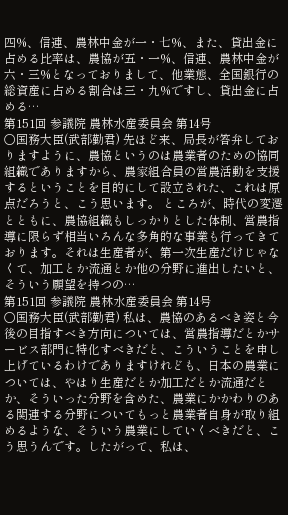四%、信連、農林中金が一・七%、また、貸出金に占める比率は、農協が五・一%、信連、農林中金が六・三%となっておりまして、他業態、全国銀行の総資産に占める割合は三・九%ですし、貸出金に占める…
第151回 参議院 農林水産委員会 第14号
○国務大臣(武部勤君) 先ほど来、局長が答弁しておりますように、農協というのは農業者のための協同組織でありますから、農家組合員の営農活動を支援するということを目的にして設立された、これは原点だろうと、こう思います。 ところが、時代の変遷とともに、農協組織もしっかりとした体制、営農指導に限らず相当いろんな多角的な事業も行ってきております。それは生産者が、第一次生産だけじゃなくて、加工とか流通とか他の分野に進出したいと、そういう願望を持つの…
第151回 参議院 農林水産委員会 第14号
○国務大臣(武部勤君) 私は、農協のあるべき姿と今後の目指すべき方向については、営農指導だとかサービス部門に特化すべきだと、こういうことを申し上げているわけでありますけれども、日本の農業については、やはり生産だとか加工だとか流通だとか、そういった分野を含めた、農業にかかわりのある関連する分野についてもっと農業者自身が取り組めるような、そういう農業にしていくべきだと、こう思うんです。したがって、私は、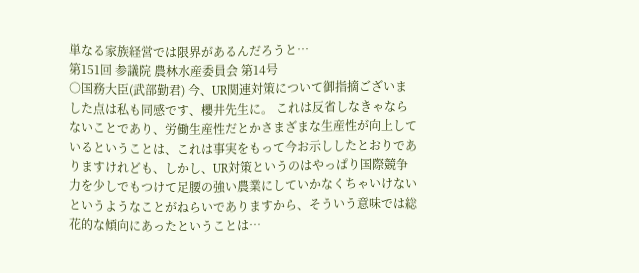単なる家族経営では限界があるんだろうと…
第151回 参議院 農林水産委員会 第14号
○国務大臣(武部勤君) 今、UR関連対策について御指摘ございました点は私も同感です、櫻井先生に。 これは反省しなきゃならないことであり、労働生産性だとかさまざまな生産性が向上しているということは、これは事実をもって今お示ししたとおりでありますけれども、しかし、UR対策というのはやっぱり国際競争力を少しでもつけて足腰の強い農業にしていかなくちゃいけないというようなことがねらいでありますから、そういう意味では総花的な傾向にあったということは…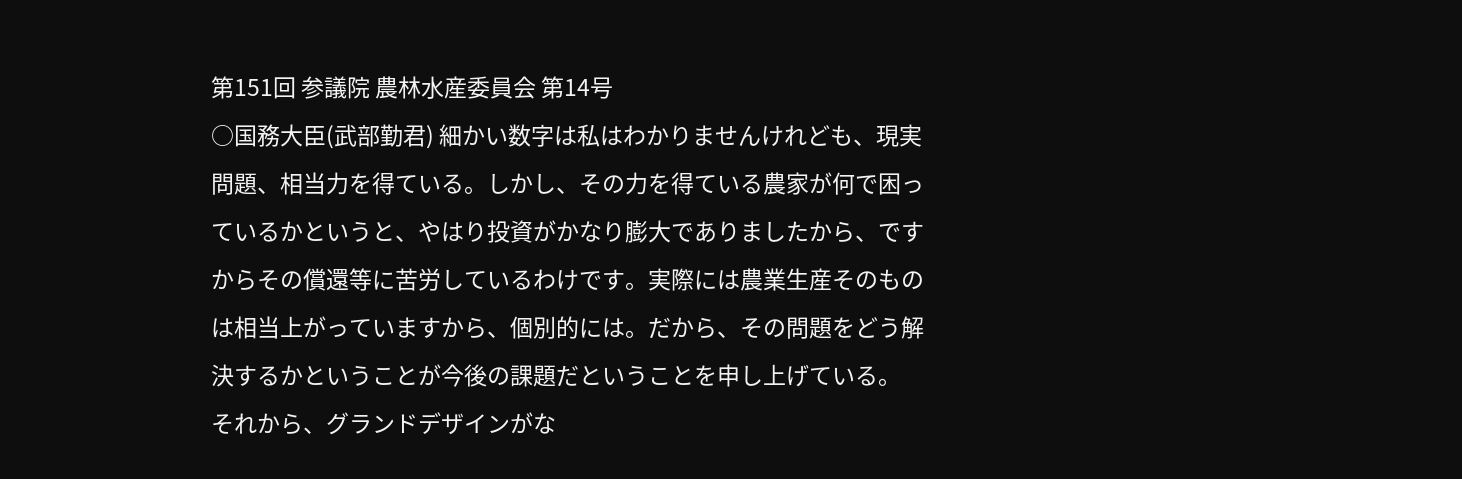第151回 参議院 農林水産委員会 第14号
○国務大臣(武部勤君) 細かい数字は私はわかりませんけれども、現実問題、相当力を得ている。しかし、その力を得ている農家が何で困っているかというと、やはり投資がかなり膨大でありましたから、ですからその償還等に苦労しているわけです。実際には農業生産そのものは相当上がっていますから、個別的には。だから、その問題をどう解決するかということが今後の課題だということを申し上げている。 それから、グランドデザインがな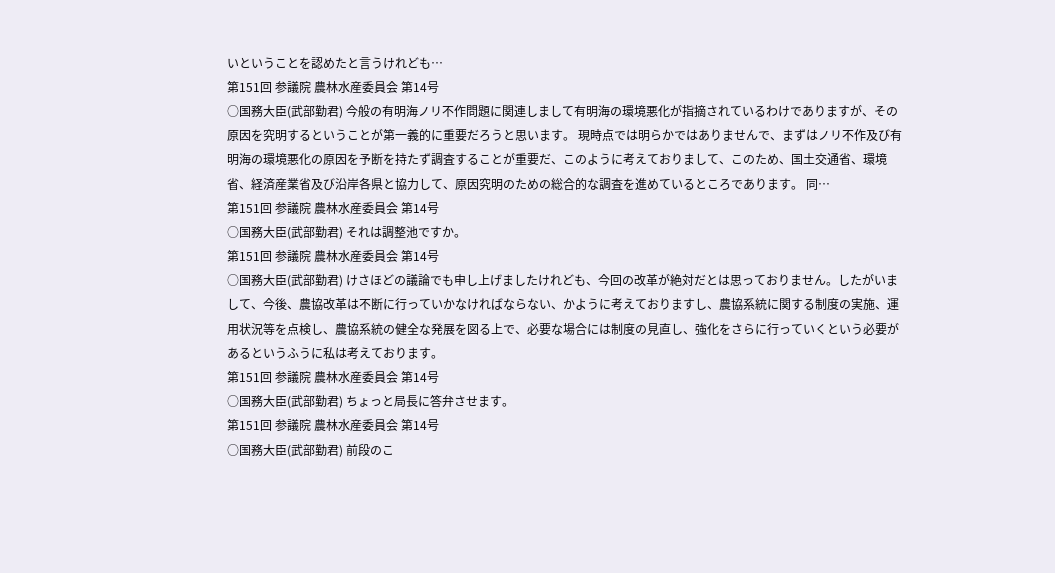いということを認めたと言うけれども…
第151回 参議院 農林水産委員会 第14号
○国務大臣(武部勤君) 今般の有明海ノリ不作問題に関連しまして有明海の環境悪化が指摘されているわけでありますが、その原因を究明するということが第一義的に重要だろうと思います。 現時点では明らかではありませんで、まずはノリ不作及び有明海の環境悪化の原因を予断を持たず調査することが重要だ、このように考えておりまして、このため、国土交通省、環境省、経済産業省及び沿岸各県と協力して、原因究明のための総合的な調査を進めているところであります。 同…
第151回 参議院 農林水産委員会 第14号
○国務大臣(武部勤君) それは調整池ですか。
第151回 参議院 農林水産委員会 第14号
○国務大臣(武部勤君) けさほどの議論でも申し上げましたけれども、今回の改革が絶対だとは思っておりません。したがいまして、今後、農協改革は不断に行っていかなければならない、かように考えておりますし、農協系統に関する制度の実施、運用状況等を点検し、農協系統の健全な発展を図る上で、必要な場合には制度の見直し、強化をさらに行っていくという必要があるというふうに私は考えております。
第151回 参議院 農林水産委員会 第14号
○国務大臣(武部勤君) ちょっと局長に答弁させます。
第151回 参議院 農林水産委員会 第14号
○国務大臣(武部勤君) 前段のこ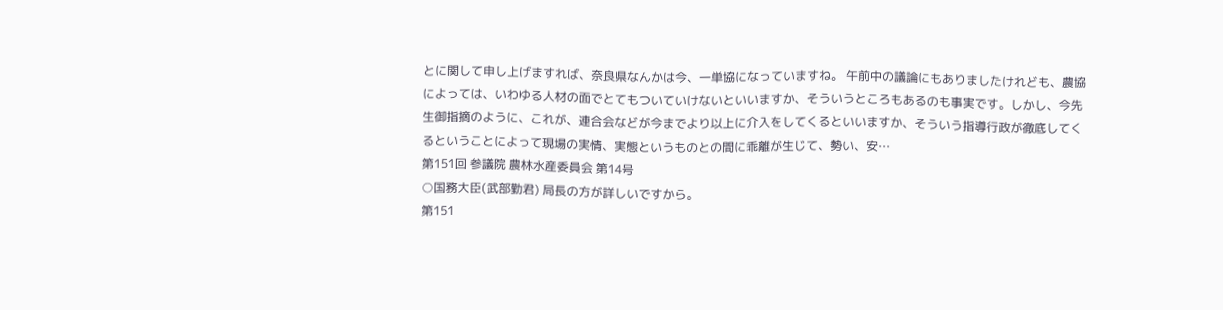とに関して申し上げますれば、奈良県なんかは今、一単協になっていますね。 午前中の議論にもありましたけれども、農協によっては、いわゆる人材の面でとてもついていけないといいますか、そういうところもあるのも事実です。しかし、今先生御指摘のように、これが、連合会などが今までより以上に介入をしてくるといいますか、そういう指導行政が徹底してくるということによって現場の実情、実態というものとの間に乖離が生じて、勢い、安…
第151回 参議院 農林水産委員会 第14号
○国務大臣(武部勤君) 局長の方が詳しいですから。
第151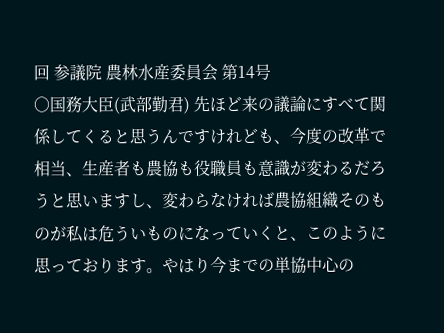回 参議院 農林水産委員会 第14号
○国務大臣(武部勤君) 先ほど来の議論にすべて関係してくると思うんですけれども、今度の改革で相当、生産者も農協も役職員も意識が変わるだろうと思いますし、変わらなければ農協組織そのものが私は危ういものになっていくと、このように思っております。やはり今までの単協中心の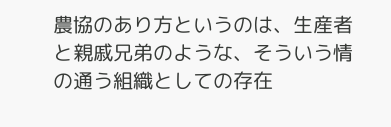農協のあり方というのは、生産者と親戚兄弟のような、そういう情の通う組織としての存在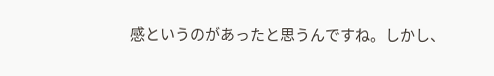感というのがあったと思うんですね。しかし、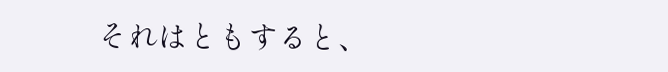それはともすると、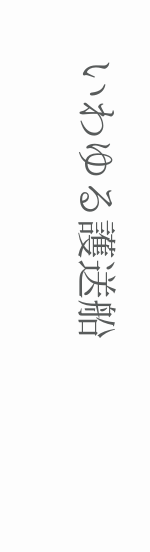いわゆる護送船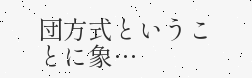団方式ということに象…